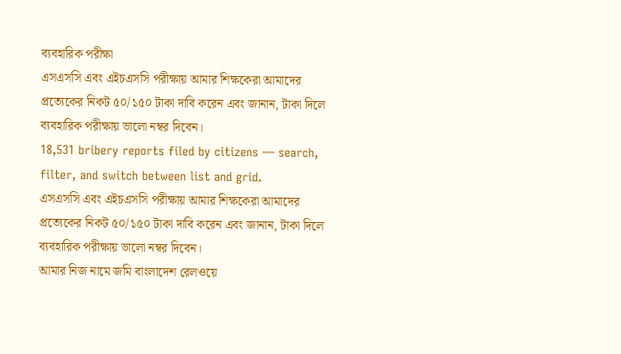ব্যবহারিক পরীক্ষা
এসএসসি এবং এইচএসসি পরীক্ষায় আমার শিক্ষকেরা আমাদের প্রত্যেকের নিকট ৫০/১৫০ টাকা দাবি করেন এবং জানান, টাকা দিলে ব্যবহারিক পরীক্ষায় ভালো নম্বর দিবেন।
18,531 bribery reports filed by citizens — search, filter, and switch between list and grid.
এসএসসি এবং এইচএসসি পরীক্ষায় আমার শিক্ষকেরা আমাদের প্রত্যেকের নিকট ৫০/১৫০ টাকা দাবি করেন এবং জানান, টাকা দিলে ব্যবহারিক পরীক্ষায় ভালো নম্বর দিবেন।
আমার নিজ নামে জমি বাংলাদেশ রেলওয়ে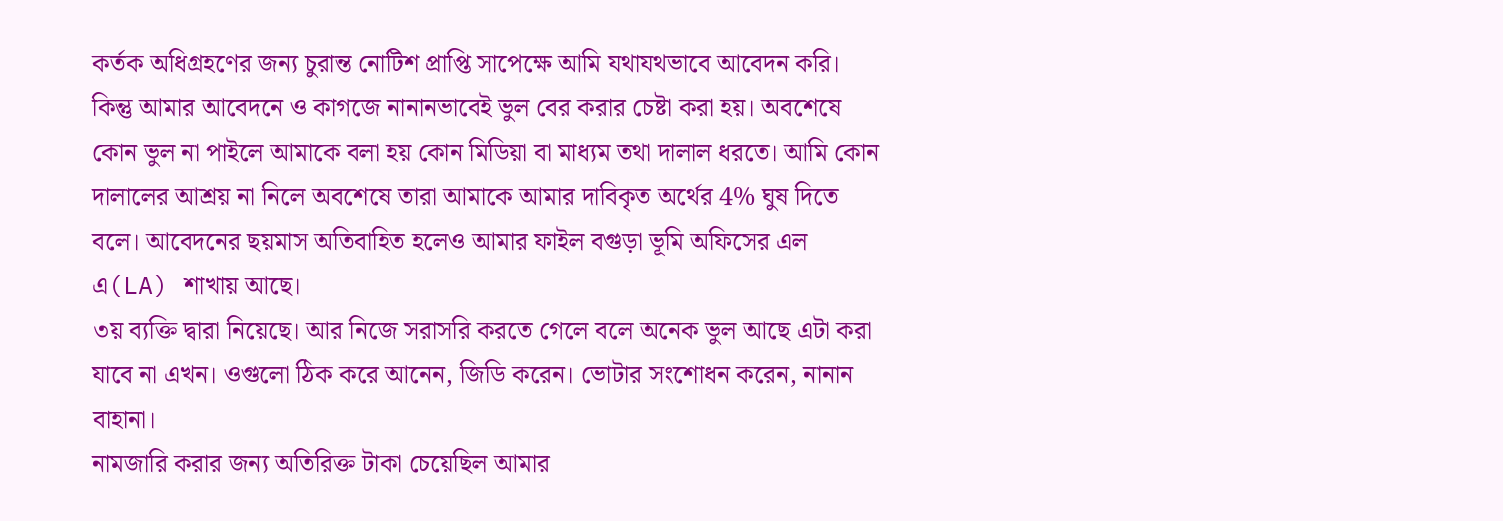কর্তক অধিগ্রহণের জন্য চুরান্ত নোটিশ প্রাপ্তি সাপেক্ষে আমি যথাযথভাবে আবেদন করি। কিন্তু আমার আবেদনে ও কাগজে নানানভাবেই ভুল বের করার চেষ্টা করা হয়। অবশেষে কোন ভুল না পাইলে আমাকে বলা হয় কোন মিডিয়া বা মাধ্যম তথা দালাল ধরতে। আমি কোন দালালের আশ্রয় না নিলে অবশেষে তারা আমাকে আমার দাবিকৃত অর্থের 4% ঘুষ দিতে বলে। আবেদনের ছয়মাস অতিবাহিত হলেও আমার ফাইল বগুড়া ভূমি অফিসের এল এ(LA) শাখায় আছে।
৩য় ব্যক্তি দ্বারা নিয়েছে। আর নিজে সরাসরি করতে গেলে বলে অনেক ভুল আছে এটা করা যাবে না এখন। ওগুলো ঠিক করে আনেন, জিডি করেন। ভোটার সংশোধন করেন, নানান বাহানা।
নামজারি করার জন্য অতিরিক্ত টাকা চেয়েছিল আমার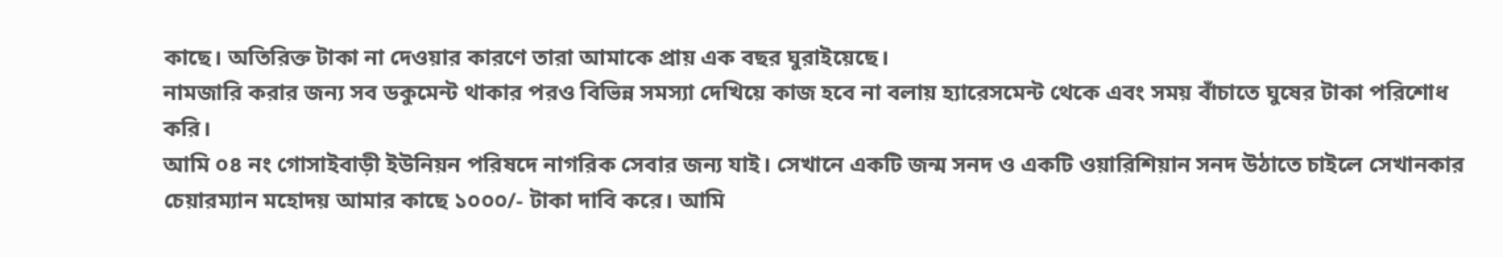কাছে। অতিরিক্ত টাকা না দেওয়ার কারণে তারা আমাকে প্রায় এক বছর ঘুরাইয়েছে।
নামজারি করার জন্য সব ডকুমেন্ট থাকার পরও বিভিন্ন সমস্যা দেখিয়ে কাজ হবে না বলায় হ্যারেসমেন্ট থেকে এবং সময় বাঁচাতে ঘুষের টাকা পরিশোধ করি।
আমি ০৪ নং গোসাইবাড়ী ইউনিয়ন পরিষদে নাগরিক সেবার জন্য যাই। সেখানে একটি জন্ম সনদ ও একটি ওয়ারিশিয়ান সনদ উঠাতে চাইলে সেখানকার চেয়ারম্যান মহোদয় আমার কাছে ১০০০/- টাকা দাবি করে। আমি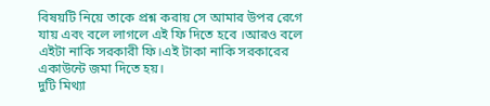বিষয়টি নিয়ে তাকে প্রশ্ন করায় সে আমার উপর রেগে যায় এবং বলে লাগলে এই ফি দিতে হবে ।আরও বলে এইটা নাকি সরকারী ফি।এই টাকা নাকি সরকারের একাউন্টে জমা দিতে হয়।
দুটি মিথ্যা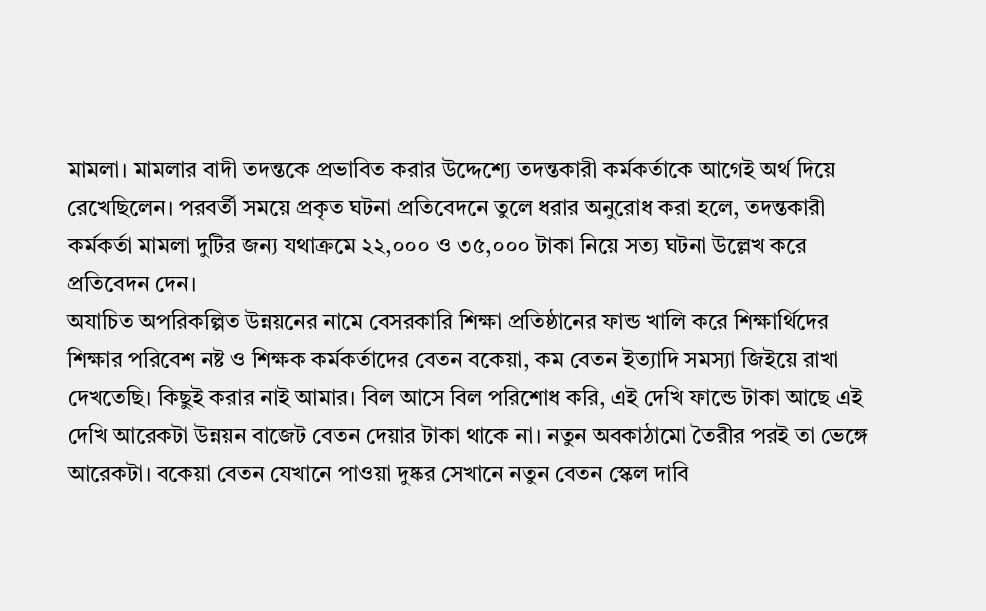মামলা। মামলার বাদী তদন্তকে প্রভাবিত করার উদ্দেশ্যে তদন্তকারী কর্মকর্তাকে আগেই অর্থ দিয়ে রেখেছিলেন। পরবর্তী সময়ে প্রকৃত ঘটনা প্রতিবেদনে তুলে ধরার অনুরোধ করা হলে, তদন্তকারী কর্মকর্তা মামলা দুটির জন্য যথাক্রমে ২২,০০০ ও ৩৫,০০০ টাকা নিয়ে সত্য ঘটনা উল্লেখ করে প্রতিবেদন দেন।
অযাচিত অপরিকল্পিত উন্নয়নের নামে বেসরকারি শিক্ষা প্রতিষ্ঠানের ফান্ড খালি করে শিক্ষার্থিদের শিক্ষার পরিবেশ নষ্ট ও শিক্ষক কর্মকর্তাদের বেতন বকেয়া, কম বেতন ইত্যাদি সমস্যা জিইয়ে রাখা দেখতেছি। কিছুই করার নাই আমার। বিল আসে বিল পরিশোধ করি, এই দেখি ফান্ডে টাকা আছে এই দেখি আরেকটা উন্নয়ন বাজেট বেতন দেয়ার টাকা থাকে না। নতুন অবকাঠামো তৈরীর পরই তা ভেঙ্গে আরেকটা। বকেয়া বেতন যেখানে পাওয়া দুষ্কর সেখানে নতুন বেতন স্কেল দাবি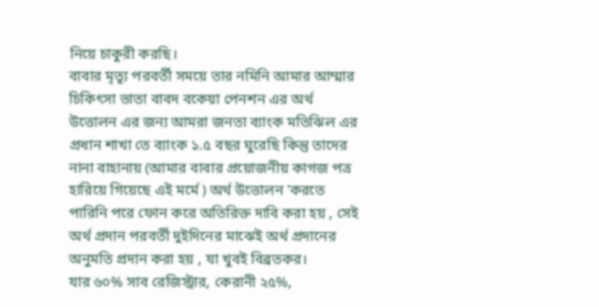নিয়ে চাকুরী করছি।
বাবার মৃত্যূ পরবর্তী সময়ে তার নমিনি আমার আম্মার চিকিৎসা ভাতা বাবদ বকেয়া পেনশন এর অর্থ উত্তোলন এর জন্য আমরা জনতা ব্যাংক মতিঝিল এর প্রধান শাখা তে ব্যাংক ১.৫ বছর ঘুরেছি কিন্তু তাদের নানা বাহানায় (আমার বাবার প্রয়োজনীয় কাগজ পত্র হারিয়ে গিয়েছে এই মর্মে ) অর্থ উত্তোলন 'করতে পারিনি পরে ফোন করে অতিরিক্ত দাবি করা হয় , সেই অর্থ প্রদান পরবর্তী দুইদিনের মাঝেই অর্থ প্রদানের অনুমতি প্রদান করা হয় , যা খুবই বিব্রতকর।
যার ৬০% সাব রেজিস্ট্রার, কেরানী ২৫%,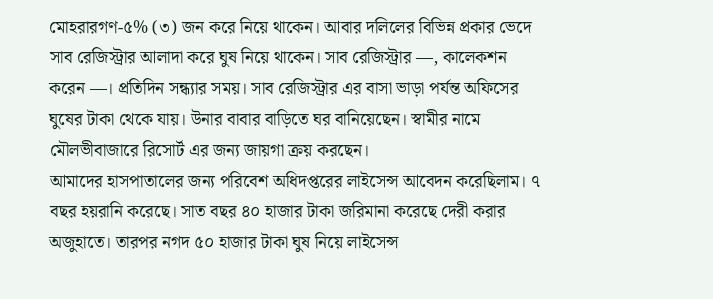মোহরারগণ-৫% (৩) জন করে নিয়ে থাকেন। আবার দলিলের বিভিন্ন প্রকার ভেদে সাব রেজিস্ট্রার আলাদা করে ঘুষ নিয়ে থাকেন। সাব রেজিস্ট্রার —, কালেকশন করেন —। প্রতিদিন সন্ধ্যার সময়। সাব রেজিস্ট্রার এর বাসা ভাড়া পর্যন্ত অফিসের ঘুষের টাকা থেকে যায়। উনার বাবার বাড়িতে ঘর বানিয়েছেন। স্বামীর নামে মৌলভীবাজারে রিসোর্ট এর জন্য জায়গা ক্রয় করছেন।
আমাদের হাসপাতালের জন্য পরিবেশ অধিদপ্তরের লাইসেন্স আবেদন করেছিলাম। ৭ বছর হয়রানি করেছে। সাত বছর ৪০ হাজার টাকা জরিমানা করেছে দেরী করার অজুহাতে। তারপর নগদ ৫০ হাজার টাকা ঘুষ নিয়ে লাইসেন্স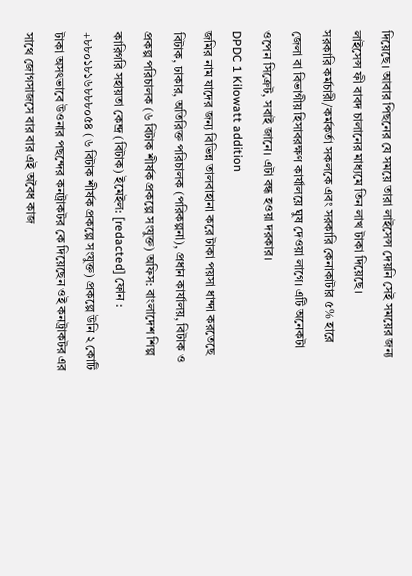দিয়েছে। আবার পিছনের যে সময়ে তারা লাইসেন্স দেয়নি সেই সময়ের জন্য লাইসেন্স ফী বাবদ চালানের মাধ্যমে তিন লাখ টাকা দিয়েছে।
সরকারি কর্মচারী/কর্মকর্তা সকলকে এবং সরকারি কেনাকাটার ৫% হারে জেলা বা বিভাগীয় হিসাবরক্ষণ কার্যালয়ে ঘুষ দেওয়া লাগে। এটি অনেকটা ওপেন সিক্রেট, সবাই জানে। এটা বন্ধ হওয়া দরকার।
DPDC 1 Kilowatt addition
জমির নাম যাদের জন্য বিভিন্ন তালবাহানা করে টাকা পয়সা ধান্দা করতেছে
বিটাক, ঢাকার, অতিরিক্ত পরিচালক (পরিকল্পনা), প্রধান কার্যালয়, বিটাক ও প্রকল্প পরিচালক (৬ বিটাক শীর্ষক প্রকল্পে সংযুক্ত) অফিস: বাংলাদেশ শিল্প কারিগরি সহায়তা কেন্দ্র (বিটাক) ইমেইল: [redacted] ফোন : +৮৮০১৮১৬৮৮৮০৫৪ (৬ বিটাক শীর্ষক প্রকল্পে সংযুক্ত) প্রকল্পে উনি ২ কোটি টাকা অসৎভাবে উওনার পছন্দের কনট্রাকটর কে দিয়েছেন ওই কনট্রাকটর এর সাথে জোগসাজসে বার বার এই অবৈধ কাজ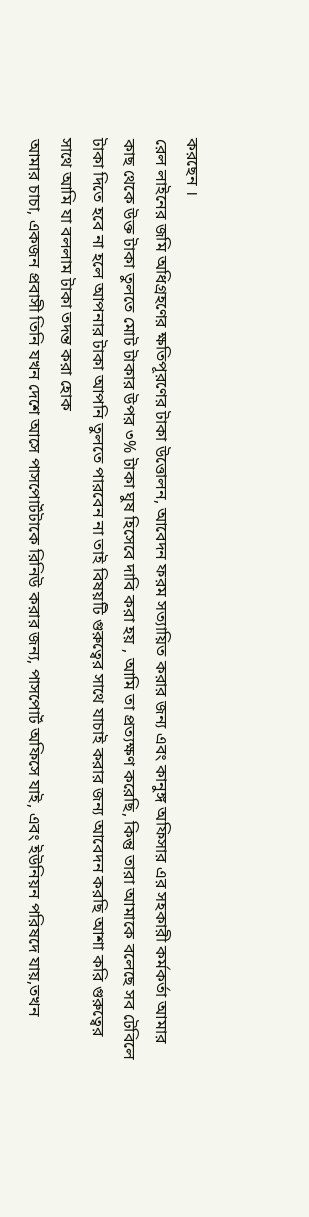করছেন ।
রেল লাইনের জমি অধিগ্রহণের ক্ষতিপূরণের টাকা উত্তোলন, আবেদন ফরম সত্যায়িত করার জন্য এবং কানুঙ্গ অফিসার এর সহকারী কর্মকর্তা আমার কাছ থেকে উক্ত টাকা তুলতে মোট টাকার উপর ৩% টাকা ঘুষ হিসেবে দাবি করা হয় , আমি তা প্রত্যক্ষণ করেছি, কিন্তু তারা আমাকে বলেছে সব টেবিলে টাকা দিতে হবে না হলে আপনার টাকা আপনি তুলতে পারবেন না তাই বিষয়টি গুরুত্বের সাথে যাচাই করার জন্য আবেদন করছি আশা করি গুরুত্বের সাথে আমি যা বললাম টাকা তদন্ত করা হোক
আমার চাচা, একজন প্রবাসী তিনি যখন দেশে আসে পাসপোর্টটাকে রিনিউ করার জন্য, পাসপোর্ট অফিসে যাই, এবং ইউনিয়ন পরিষদে যায়,তখন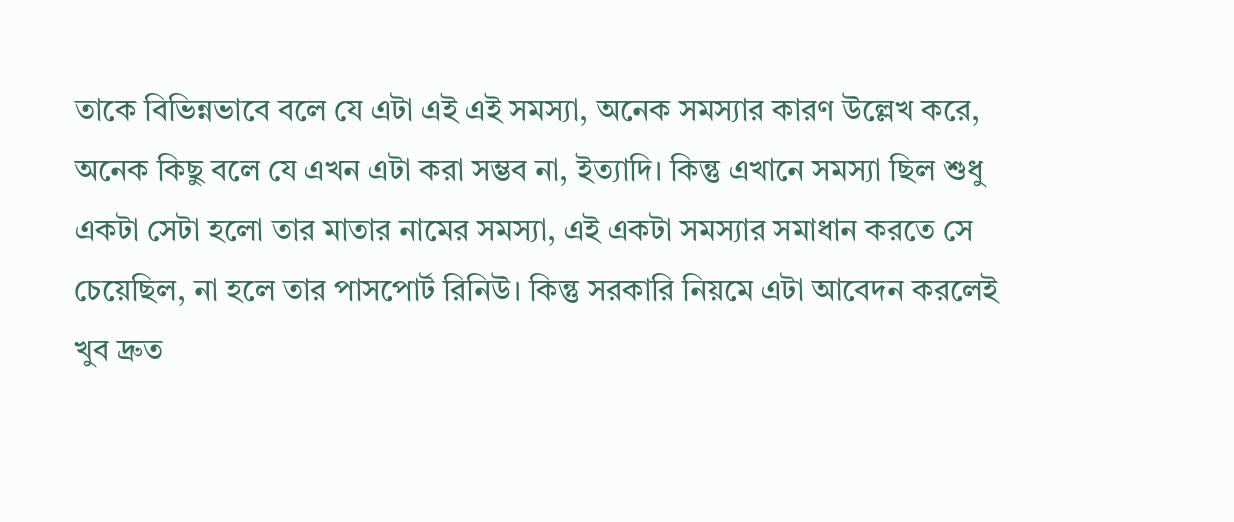তাকে বিভিন্নভাবে বলে যে এটা এই এই সমস্যা, অনেক সমস্যার কারণ উল্লেখ করে, অনেক কিছু বলে যে এখন এটা করা সম্ভব না, ইত্যাদি। কিন্তু এখানে সমস্যা ছিল শুধু একটা সেটা হলো তার মাতার নামের সমস্যা, এই একটা সমস্যার সমাধান করতে সে চেয়েছিল, না হলে তার পাসপোর্ট রিনিউ। কিন্তু সরকারি নিয়মে এটা আবেদন করলেই খুব দ্রুত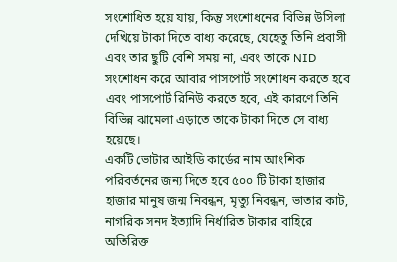সংশোধিত হয়ে যায়, কিন্তু সংশোধনের বিভিন্ন উসিলা দেখিয়ে টাকা দিতে বাধ্য করেছে, যেহেতু তিনি প্রবাসী এবং তার ছুটি বেশি সময় না, এবং তাকে NID সংশোধন করে আবার পাসপোর্ট সংশোধন করতে হবে এবং পাসপোর্ট রিনিউ করতে হবে, এই কারণে তিনি বিভিন্ন ঝামেলা এড়াতে তাকে টাকা দিতে সে বাধ্য হয়েছে।
একটি ভোটার আইডি কার্ডের নাম আংশিক পরিবর্তনের জন্য দিতে হবে ৫০০ টি টাকা হাজার হাজার মানুষ জন্ম নিবন্ধন, মৃত্যু নিবন্ধন, ভাতার কাট, নাগরিক সনদ ইত্যাদি নির্ধারিত টাকার বাহিরে অতিরিক্ত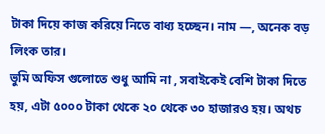টাকা দিয়ে কাজ করিয়ে নিতে বাধ্য হচ্ছেন। নাম —, অনেক বড় লিংক তার।
ভুমি অফিস গুলোতে শুধু আমি না , সবাইকেই বেশি টাকা দিতে হয়, এটা ৫০০০ টাকা থেকে ২০ থেকে ৩০ হাজারও হয়। অথচ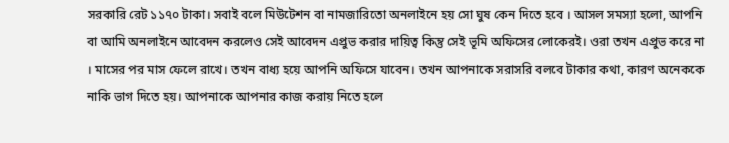সরকারি রেট ১১৭০ টাকা। সবাই বলে মিউটেশন বা নামজারিতো অনলাইনে হয় সো ঘুষ কেন দিতে হবে । আসল সমস্যা হলো, আপনি বা আমি অনলাইনে আবেদন করলেও সেই আবেদন এপ্রুভ করার দায়িত্ব কিন্তু সেই ভূমি অফিসের লোকেরই। ওরা তখন এপ্রুভ করে না । মাসের পর মাস ফেলে রাখে। তখন বাধ্য হয়ে আপনি অফিসে যাবেন। তখন আপনাকে সরাসরি বলবে টাকার কথা, কারণ অনেককে নাকি ভাগ দিতে হয়। আপনাকে আপনার কাজ করায় নিতে হলে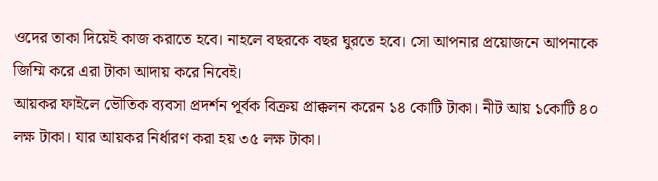ওদের তাকা দিয়েই কাজ করাতে হবে। নাহলে বছরকে বছর ঘুরতে হবে। সো আপনার প্রয়োজনে আপনাকে জিম্মি করে এরা টাকা আদায় করে নিবেই।
আয়কর ফাইলে ভৌতিক ব্যবসা প্রদর্শন পূর্বক বিক্রয় প্রাক্কলন করেন ১৪ কোটি টাকা। নীট আয় ১কোটি ৪০ লক্ষ টাকা। যার আয়কর নির্ধারণ করা হয় ৩৫ লক্ষ টাকা।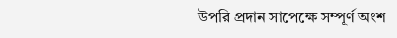উপরি প্রদান সাপেক্ষে সম্পূর্ণ অংশ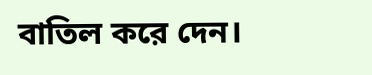বাতিল করে দেন।